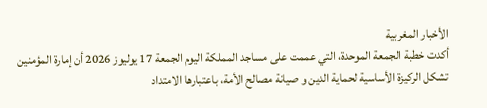الأخبار المغربية
أكدت خطبة الجمعة الموحدة، التي عممت على مساجد المملكة اليوم الجمعة 17 يوليوز 2026 أن إمارة المؤمنين تشكل الركيزة الأساسية لحماية الدين و صيانة مصالح الأمة، باعتبارها الامتداد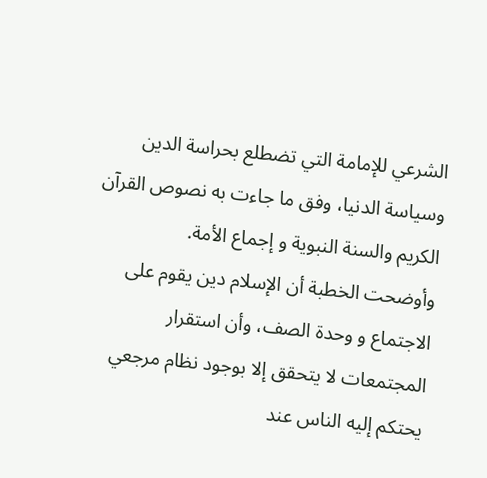الشرعي للإمامة التي تضطلع بحراسة الدين وسياسة الدنيا، وفق ما جاءت به نصوص القرآن الكريم والسنة النبوية و إجماع الأمة.
وأوضحت الخطبة أن الإسلام دين يقوم على الاجتماع و وحدة الصف، وأن استقرار المجتمعات لا يتحقق إلا بوجود نظام مرجعي يحتكم إليه الناس عند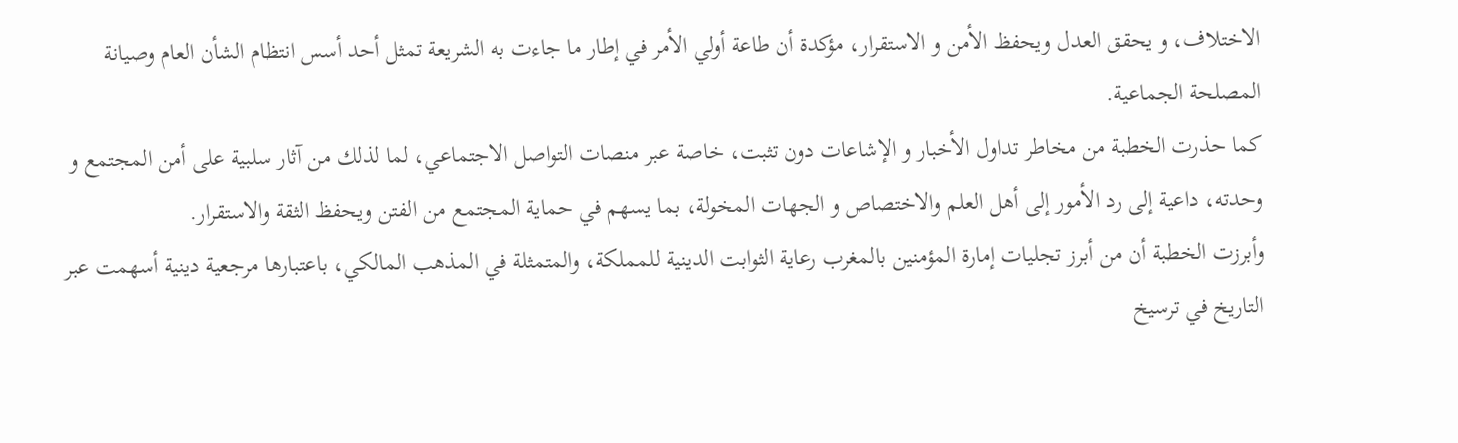الاختلاف، و يحقق العدل ويحفظ الأمن و الاستقرار، مؤكدة أن طاعة أولي الأمر في إطار ما جاءت به الشريعة تمثل أحد أسس انتظام الشأن العام وصيانة المصلحة الجماعية.
كما حذرت الخطبة من مخاطر تداول الأخبار و الإشاعات دون تثبت، خاصة عبر منصات التواصل الاجتماعي، لما لذلك من آثار سلبية على أمن المجتمع و وحدته، داعية إلى رد الأمور إلى أهل العلم والاختصاص و الجهات المخولة، بما يسهم في حماية المجتمع من الفتن ويحفظ الثقة والاستقرار.
وأبرزت الخطبة أن من أبرز تجليات إمارة المؤمنين بالمغرب رعاية الثوابت الدينية للمملكة، والمتمثلة في المذهب المالكي، باعتبارها مرجعية دينية أسهمت عبر التاريخ في ترسيخ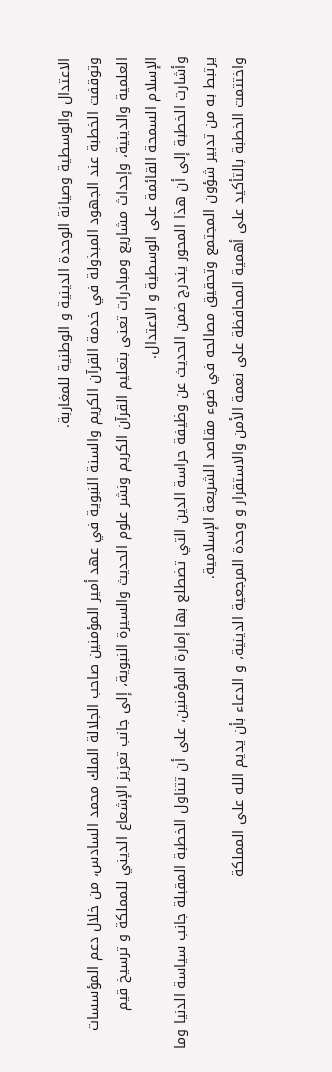الاعتدال والوسطية وصيانة الوحدة الدينية و الوطنية للمغاربة.
وتوقفت الخطبة عند الجهود المبذولة في خدمة القرآن الكريم والسنة النبوية في عهد أمير المؤمنين صاحب الجلالة الملك محمد السادس، من خلال دعم المؤسسات العلمية والدينية، وإحداث مشاريع ومبادرات تعنى بتعليم القرآن الكريم ونشر علوم الحديث والسيرة النبوية، إلى جانب تعزيز الإشعاع الديني للمملكة و ترسيخ قيم الإسلام السمحة القائمة على الوسطية و الاعتدال.
وأشارت الخطبة إلى أن هذا المحور يندرج ضمن الحديث عن وظيفة حراسة الدين التي تضطلع بها إمارة المؤمنين، على أن تتناول الخطبة المقبلة جانب سياسة الدنيا وما يرتبط به من تدبير شؤون المجتمع وتحقيق مصالحه في ضوء مقاصد الشريعة الإسلامية.
واختتمت الخطبة بالتأكيد على أهمية المحافظة على نعمة الأمن والاستقرار و وحدة المرجعية الدينية، و الدعاء بأن يديم الله على المملكة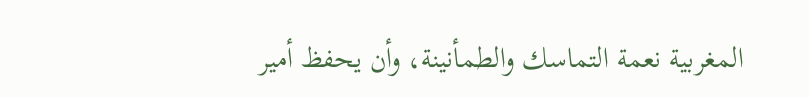المغربية نعمة التماسك والطمأنينة، وأن يحفظ أمير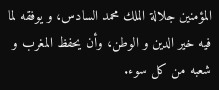المؤمنين جلالة الملك محمد السادس، و يوفقه لما فيه خير الدين و الوطن، وأن يحفظ المغرب و شعبه من كل سوء.